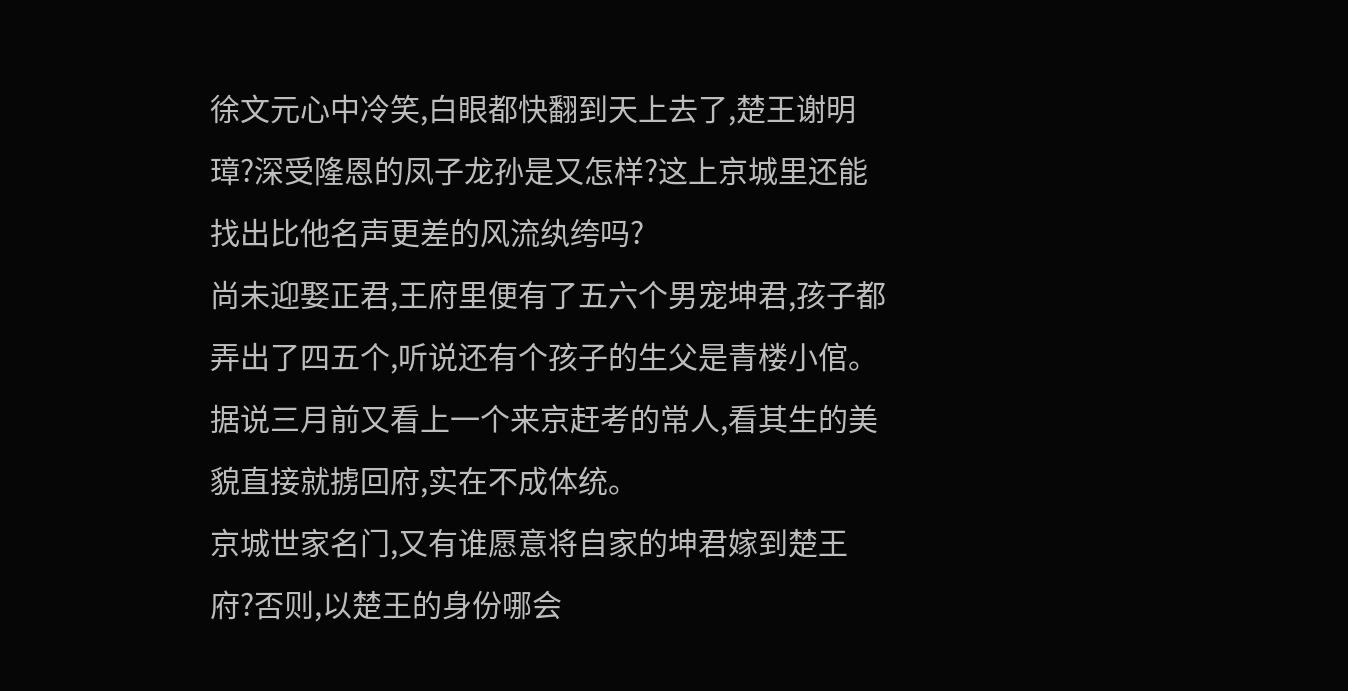徐文元心中冷笑,白眼都快翻到天上去了,楚王谢明璋?深受隆恩的凤子龙孙是又怎样?这上京城里还能找出比他名声更差的风流纨绔吗?
尚未迎娶正君,王府里便有了五六个男宠坤君,孩子都弄出了四五个,听说还有个孩子的生父是青楼小倌。据说三月前又看上一个来京赶考的常人,看其生的美貌直接就掳回府,实在不成体统。
京城世家名门,又有谁愿意将自家的坤君嫁到楚王府?否则,以楚王的身份哪会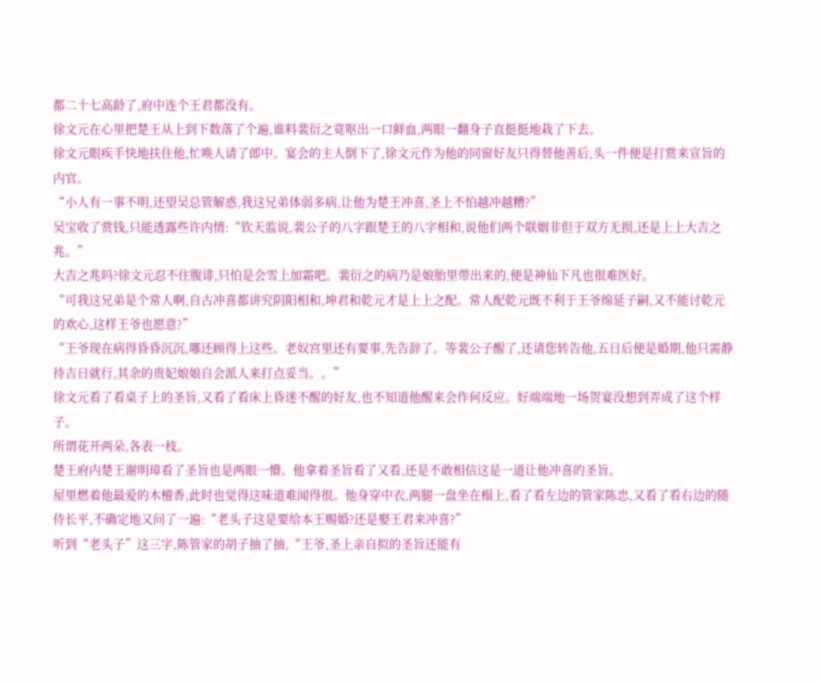都二十七高龄了,府中连个王君都没有。
徐文元在心里把楚王从上到下数落了个遍,谁料裴衍之竟呕出一口鲜血,两眼一翻身子直挺挺地栽了下去。
徐文元眼疾手快地扶住他,忙唤人请了郎中。宴会的主人倒下了,徐文元作为他的同窗好友只得替他善后,头一件便是打赏来宣旨的内官。
“小人有一事不明,还望吴总管解惑,我这兄弟体弱多病,让他为楚王冲喜,圣上不怕越冲越糟?”
吴宝收了赏钱,只能透露些许内情:“钦天监说,裴公子的八字跟楚王的八字相和,说他们两个联姻非但于双方无损,还是上上大吉之兆。”
大吉之兆吗?徐文元忍不住腹诽,只怕是会雪上加霜吧。裴衍之的病乃是娘胎里带出来的,便是神仙下凡也很难医好。
“可我这兄弟是个常人啊,自古冲喜都讲究阴阳相和,坤君和乾元才是上上之配。常人配乾元既不利于王爷绵延子嗣,又不能讨乾元的欢心,这样王爷也愿意?”
“王爷现在病得昏昏沉沉,哪还顾得上这些。老奴宫里还有要事,先告辞了。等裴公子醒了,还请您转告他,五日后便是婚期,他只需静待吉日就行,其余的贵妃娘娘自会派人来打点妥当。。”
徐文元看了看桌子上的圣旨,又看了看床上昏迷不醒的好友,也不知道他醒来会作何反应。好端端地一场贺宴没想到弄成了这个样子。
所谓花开两朵,各表一枝。
楚王府内楚王谢明璋看了圣旨也是两眼一懵。他拿着圣旨看了又看,还是不敢相信这是一道让他冲喜的圣旨。
屋里燃着他最爱的木檀香,此时也觉得这味道难闻得很。他身穿中衣,两腿一盘坐在榻上,看了看左边的管家陈忠,又看了看右边的随侍长平,不确定地又问了一遍:“老头子这是要给本王赐婚?还是娶王君来冲喜?”
听到“老头子”这三字,陈管家的胡子抽了抽,“王爷,圣上亲自拟的圣旨还能有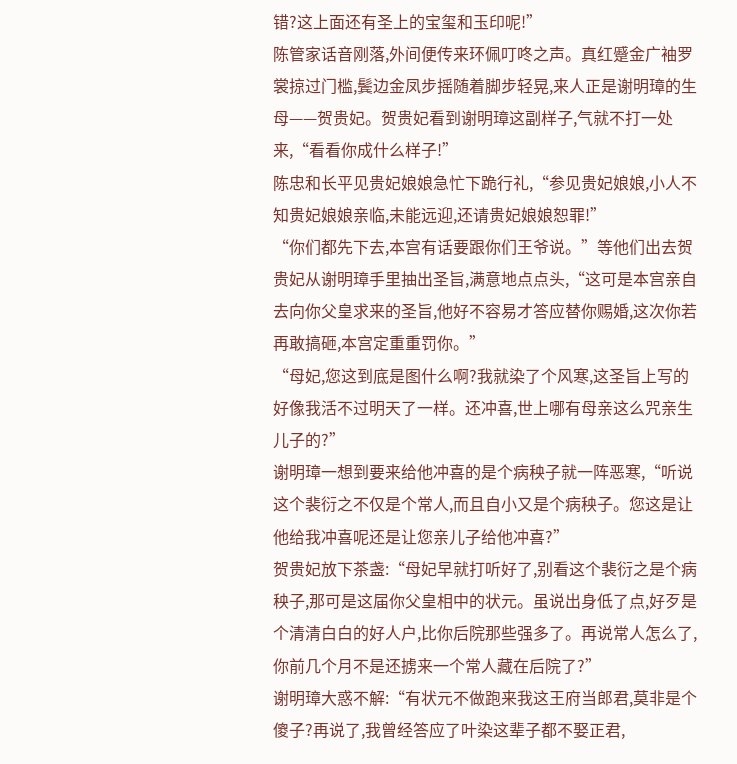错?这上面还有圣上的宝玺和玉印呢!”
陈管家话音刚落,外间便传来环佩叮咚之声。真红蹙金广袖罗裳掠过门槛,鬓边金凤步摇随着脚步轻晃,来人正是谢明璋的生母——贺贵妃。贺贵妃看到谢明璋这副样子,气就不打一处来,“看看你成什么样子!”
陈忠和长平见贵妃娘娘急忙下跪行礼,“参见贵妃娘娘,小人不知贵妃娘娘亲临,未能远迎,还请贵妃娘娘恕罪!”
“你们都先下去,本宫有话要跟你们王爷说。”等他们出去贺贵妃从谢明璋手里抽出圣旨,满意地点点头,“这可是本宫亲自去向你父皇求来的圣旨,他好不容易才答应替你赐婚,这次你若再敢搞砸,本宫定重重罚你。”
“母妃,您这到底是图什么啊?我就染了个风寒,这圣旨上写的好像我活不过明天了一样。还冲喜,世上哪有母亲这么咒亲生儿子的?”
谢明璋一想到要来给他冲喜的是个病秧子就一阵恶寒,“听说这个裴衍之不仅是个常人,而且自小又是个病秧子。您这是让他给我冲喜呢还是让您亲儿子给他冲喜?”
贺贵妃放下茶盏:“母妃早就打听好了,别看这个裴衍之是个病秧子,那可是这届你父皇相中的状元。虽说出身低了点,好歹是个清清白白的好人户,比你后院那些强多了。再说常人怎么了,你前几个月不是还掳来一个常人藏在后院了?”
谢明璋大惑不解:“有状元不做跑来我这王府当郎君,莫非是个傻子?再说了,我曾经答应了叶染这辈子都不娶正君,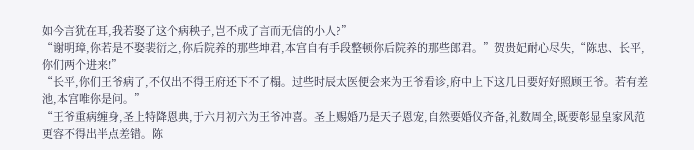如今言犹在耳,我若娶了这个病秧子,岂不成了言而无信的小人?”
“谢明璋,你若是不娶裴衍之,你后院养的那些坤君,本宫自有手段整顿你后院养的那些郎君。”贺贵妃耐心尽失,“陈忠、长平,你们两个进来!”
“长平,你们王爷病了,不仅出不得王府还下不了榻。过些时辰太医便会来为王爷看诊,府中上下这几日要好好照顾王爷。若有差池,本宫唯你是问。”
“王爷重病缠身,圣上特降恩典,于六月初六为王爷冲喜。圣上赐婚乃是天子恩宠,自然要婚仪齐备,礼数周全,既要彰显皇家风范更容不得出半点差错。陈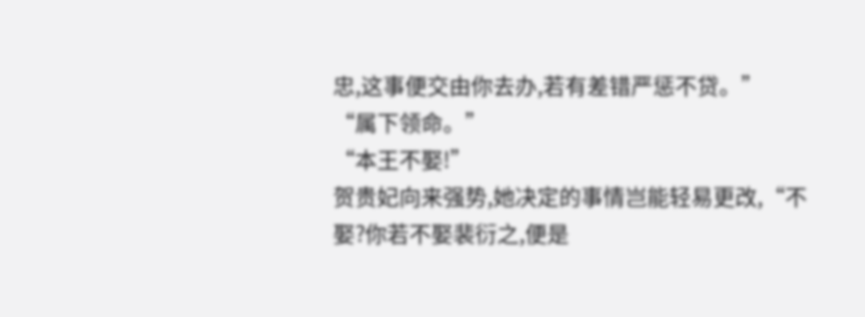忠,这事便交由你去办,若有差错严惩不贷。”
“属下领命。”
“本王不娶!”
贺贵妃向来强势,她决定的事情岂能轻易更改,“不娶?你若不娶裴衍之,便是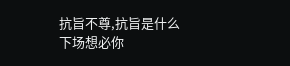抗旨不尊,抗旨是什么下场想必你